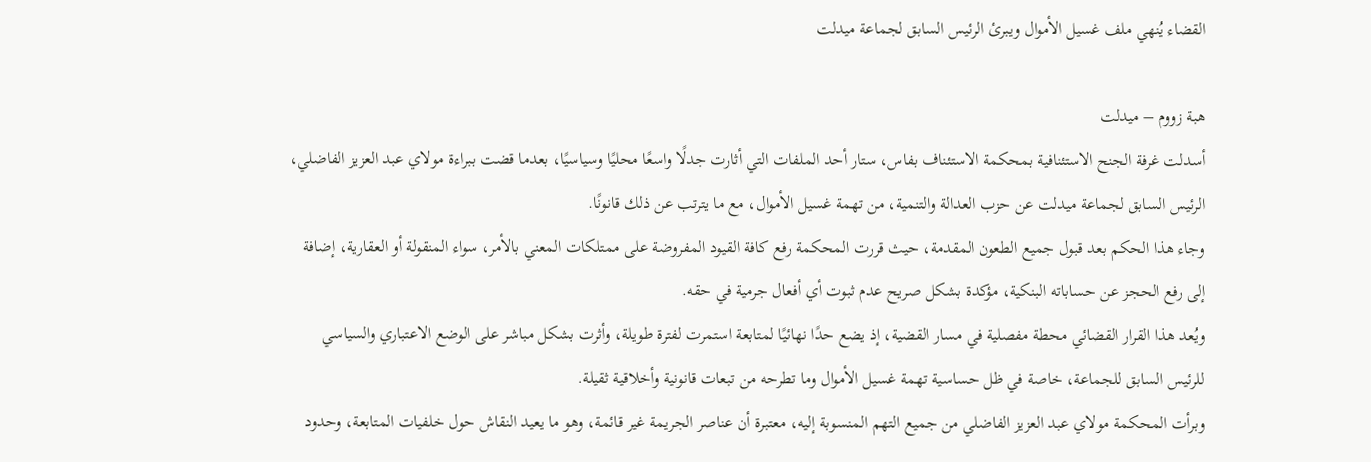القضاء يُنهي ملف غسيل الأموال ويبرئ الرئيس السابق لجماعة ميدلت

هبة زووم – ميدلت
أسدلت غرفة الجنح الاستئنافية بمحكمة الاستئناف بفاس، ستار أحد الملفات التي أثارت جدلًا واسعًا محليًا وسياسيًا، بعدما قضت ببراءة مولاي عبد العزيز الفاضلي، الرئيس السابق لجماعة ميدلت عن حزب العدالة والتنمية، من تهمة غسيل الأموال، مع ما يترتب عن ذلك قانونًا.
وجاء هذا الحكم بعد قبول جميع الطعون المقدمة، حيث قررت المحكمة رفع كافة القيود المفروضة على ممتلكات المعني بالأمر، سواء المنقولة أو العقارية، إضافة إلى رفع الحجز عن حساباته البنكية، مؤكدة بشكل صريح عدم ثبوت أي أفعال جرمية في حقه.
ويُعد هذا القرار القضائي محطة مفصلية في مسار القضية، إذ يضع حدًا نهائيًا لمتابعة استمرت لفترة طويلة، وأثرت بشكل مباشر على الوضع الاعتباري والسياسي للرئيس السابق للجماعة، خاصة في ظل حساسية تهمة غسيل الأموال وما تطرحه من تبعات قانونية وأخلاقية ثقيلة.
وبرأت المحكمة مولاي عبد العزيز الفاضلي من جميع التهم المنسوبة إليه، معتبرة أن عناصر الجريمة غير قائمة، وهو ما يعيد النقاش حول خلفيات المتابعة، وحدود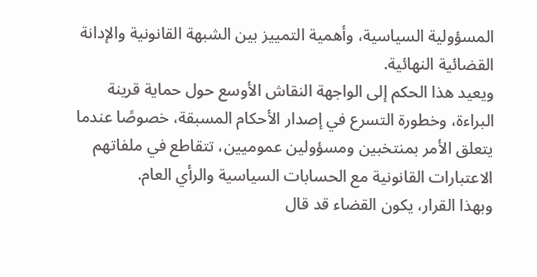المسؤولية السياسية، وأهمية التمييز بين الشبهة القانونية والإدانة القضائية النهائية.
ويعيد هذا الحكم إلى الواجهة النقاش الأوسع حول حماية قرينة البراءة، وخطورة التسرع في إصدار الأحكام المسبقة، خصوصًا عندما يتعلق الأمر بمنتخبين ومسؤولين عموميين، تتقاطع في ملفاتهم الاعتبارات القانونية مع الحسابات السياسية والرأي العام.
وبهذا القرار، يكون القضاء قد قال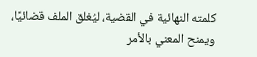كلمته النهائية في القضية، ليُغلق الملف قضائيًا، ويمنح المعني بالأمر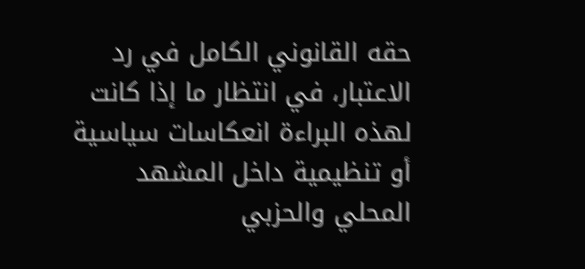حقه القانوني الكامل في رد الاعتبار، في انتظار ما إذا كانت لهذه البراءة انعكاسات سياسية أو تنظيمية داخل المشهد المحلي والحزبي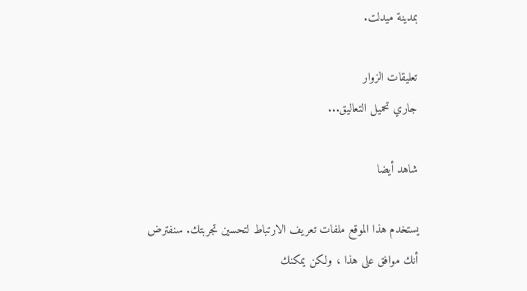بمدينة ميدلت.

تعليقات الزوار
جاري تحميل التعاليق...

شاهد أيضا

يستخدم هذا الموقع ملفات تعريف الارتباط لتحسين تجربتك. سنفترض أنك موافق على هذا ، ولكن يمكنك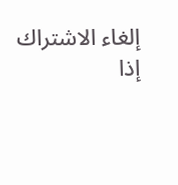إلغاء الاشتراك إذا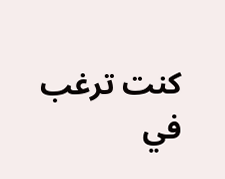كنت ترغب في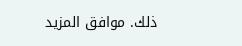ذلك. موافق المزيد